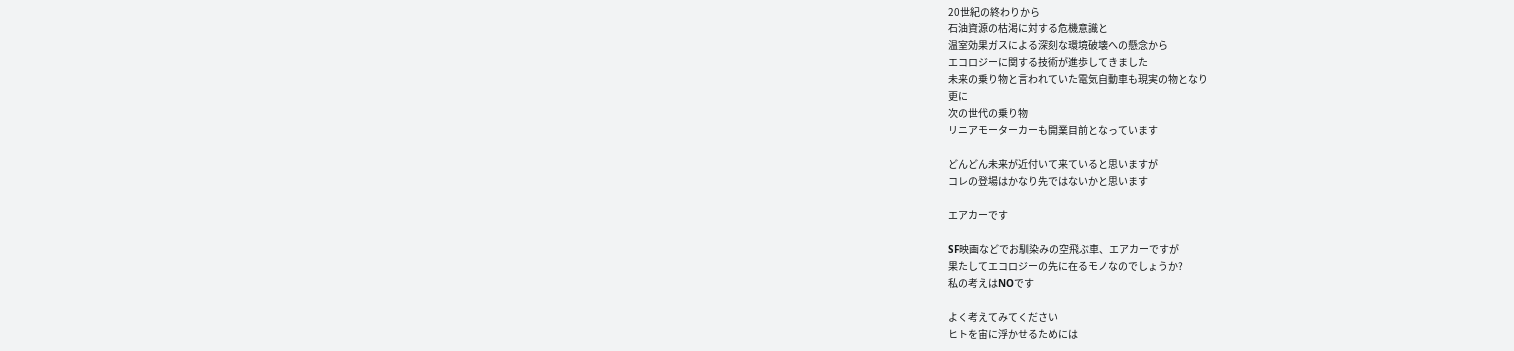20世紀の終わりから
石油資源の枯渇に対する危機意識と
温室効果ガスによる深刻な環境破壊への懸念から
エコロジーに関する技術が進歩してきました
未来の乗り物と言われていた電気自動車も現実の物となり
更に
次の世代の乗り物
リニアモーターカーも開業目前となっています

どんどん未来が近付いて来ていると思いますが
コレの登場はかなり先ではないかと思います

エアカーです

SF映画などでお馴染みの空飛ぶ車、エアカーですが
果たしてエコロジーの先に在るモノなのでしょうか?
私の考えはNOです

よく考えてみてください
ヒトを宙に浮かせるためには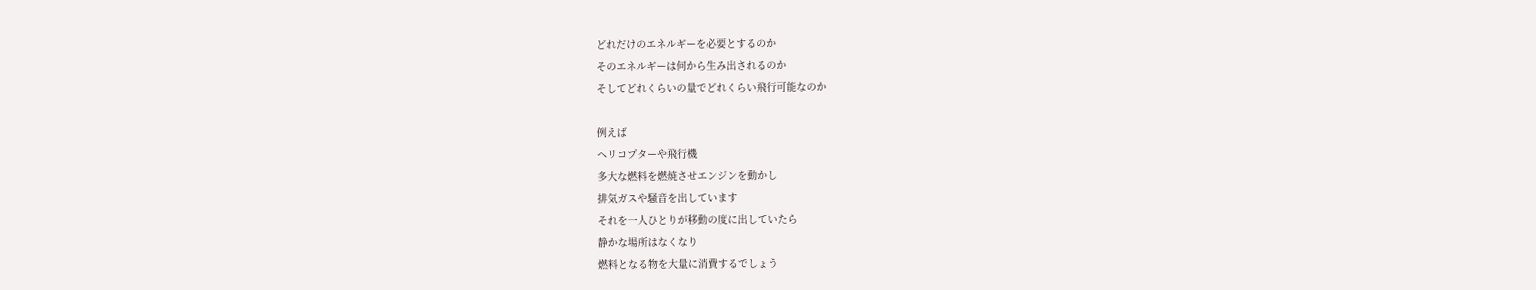どれだけのエネルギーを必要とするのか
そのエネルギーは何から生み出されるのか
そしてどれくらいの量でどれくらい飛行可能なのか

例えば
ヘリコプターや飛行機
多大な燃料を燃焼させエンジンを動かし
排気ガスや騒音を出しています
それを一人ひとりが移動の度に出していたら
静かな場所はなくなり
燃料となる物を大量に消費するでしょう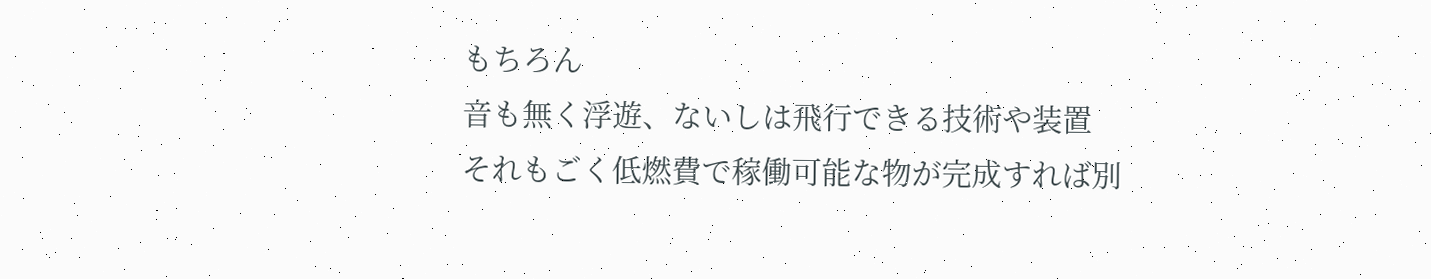もちろん
音も無く浮遊、ないしは飛行できる技術や装置
それもごく低燃費で稼働可能な物が完成すれば別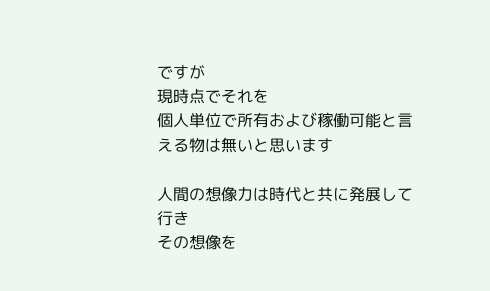ですが
現時点でそれを
個人単位で所有および稼働可能と言える物は無いと思います

人間の想像力は時代と共に発展して行き
その想像を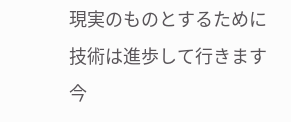現実のものとするために
技術は進歩して行きます
今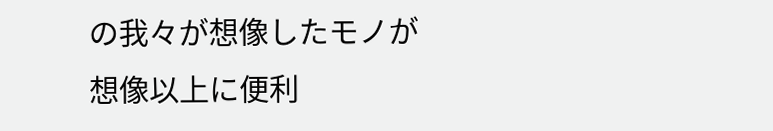の我々が想像したモノが
想像以上に便利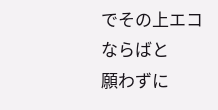でその上エコならばと
願わずに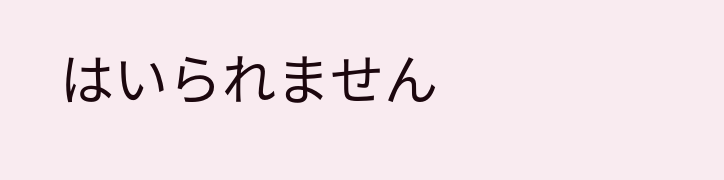はいられません